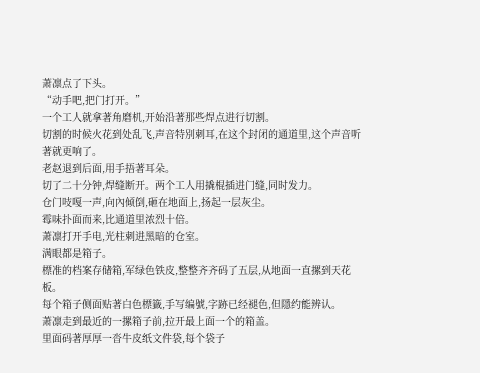萧凛点了下头。
“动手吧,把门打开。”
一个工人就拿著角磨机,开始沿著那些焊点进行切割。
切割的时候火花到处乱飞,声音特別刺耳,在这个封闭的通道里,这个声音听著就更响了。
老赵退到后面,用手捂著耳朵。
切了二十分钟,焊缝断开。两个工人用撬棍插进门缝,同时发力。
仓门吱嘎一声,向內倾倒,砸在地面上,扬起一层灰尘。
霉味扑面而来,比通道里浓烈十倍。
萧凛打开手电,光柱刺进黑暗的仓室。
满眼都是箱子。
標准的档案存储箱,军绿色铁皮,整整齐齐码了五层,从地面一直摞到天花板。
每个箱子侧面贴著白色標籤,手写编號,字跡已经褪色,但隱约能辨认。
萧凛走到最近的一摞箱子前,拉开最上面一个的箱盖。
里面码著厚厚一沓牛皮纸文件袋,每个袋子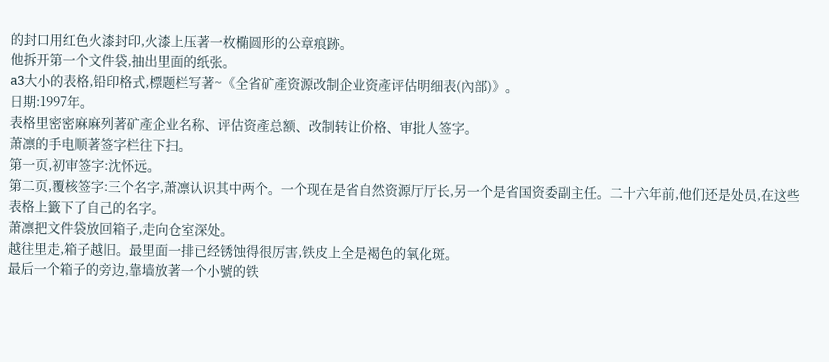的封口用红色火漆封印,火漆上压著一枚椭圆形的公章痕跡。
他拆开第一个文件袋,抽出里面的纸张。
a3大小的表格,铅印格式,標题栏写著~《全省矿產资源改制企业资產评估明细表(內部)》。
日期:1997年。
表格里密密麻麻列著矿產企业名称、评估资產总额、改制转让价格、审批人签字。
萧凛的手电顺著签字栏往下扫。
第一页,初审签字:沈怀远。
第二页,覆核签字:三个名字,萧凛认识其中两个。一个现在是省自然资源厅厅长,另一个是省国资委副主任。二十六年前,他们还是处员,在这些表格上籤下了自己的名字。
萧凛把文件袋放回箱子,走向仓室深处。
越往里走,箱子越旧。最里面一排已经锈蚀得很厉害,铁皮上全是褐色的氧化斑。
最后一个箱子的旁边,靠墙放著一个小號的铁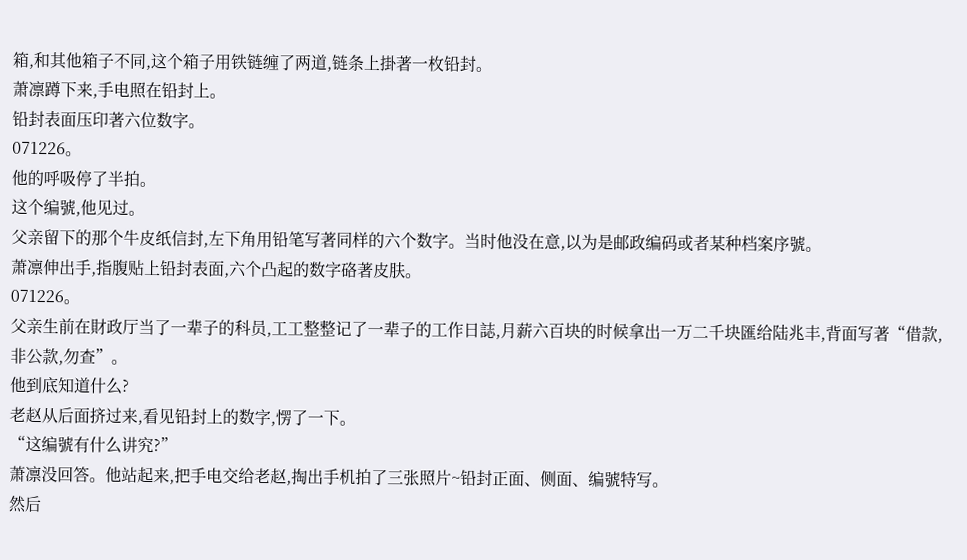箱,和其他箱子不同,这个箱子用铁链缠了两道,链条上掛著一枚铅封。
萧凛蹲下来,手电照在铅封上。
铅封表面压印著六位数字。
071226。
他的呼吸停了半拍。
这个编號,他见过。
父亲留下的那个牛皮纸信封,左下角用铅笔写著同样的六个数字。当时他没在意,以为是邮政编码或者某种档案序號。
萧凛伸出手,指腹贴上铅封表面,六个凸起的数字硌著皮肤。
071226。
父亲生前在財政厅当了一辈子的科员,工工整整记了一辈子的工作日誌,月薪六百块的时候拿出一万二千块匯给陆兆丰,背面写著“借款,非公款,勿查”。
他到底知道什么?
老赵从后面挤过来,看见铅封上的数字,愣了一下。
“这编號有什么讲究?”
萧凛没回答。他站起来,把手电交给老赵,掏出手机拍了三张照片~铅封正面、侧面、编號特写。
然后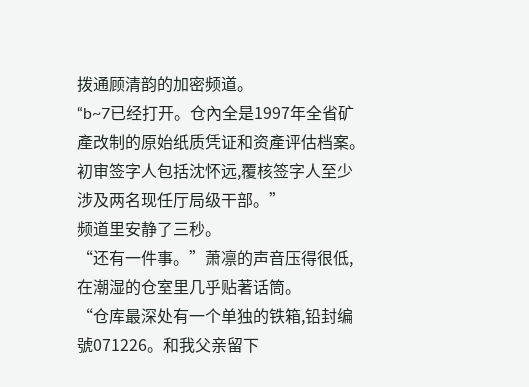拨通顾清韵的加密频道。
“b~7已经打开。仓內全是1997年全省矿產改制的原始纸质凭证和资產评估档案。初审签字人包括沈怀远,覆核签字人至少涉及两名现任厅局级干部。”
频道里安静了三秒。
“还有一件事。”萧凛的声音压得很低,在潮湿的仓室里几乎贴著话筒。
“仓库最深处有一个单独的铁箱,铅封编號071226。和我父亲留下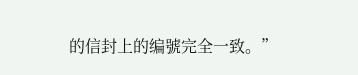的信封上的编號完全一致。”